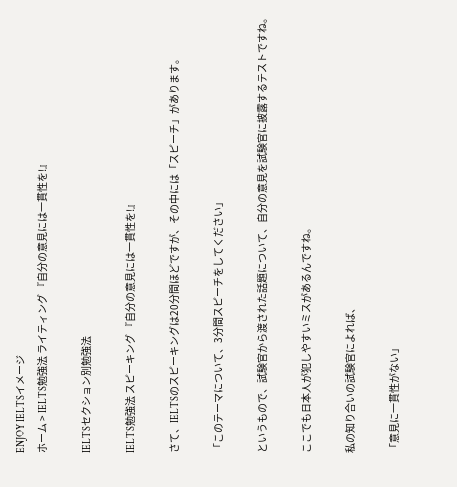ENJOY IELTSイメージ
ホーム > IELTS勉強法 ライティング 『自分の意見には一貫性を!』

IELTSセクション別勉強法

IELTS勉強法 スピーキング 『自分の意見には一貫性を!』

さて、IELTSのスピーキングは20分間ほどですが、その中には「スピーチ」があります。

「このテーマについて、3分間スピーチをしてください」

というもので、試験官から渡された話題について、自分の意見を試験官に披露するテストですね。

ここでも日本人が犯しやすいミスがあるんですね。

私の知り合いの試験官によれば、

「意見に一貫性がない」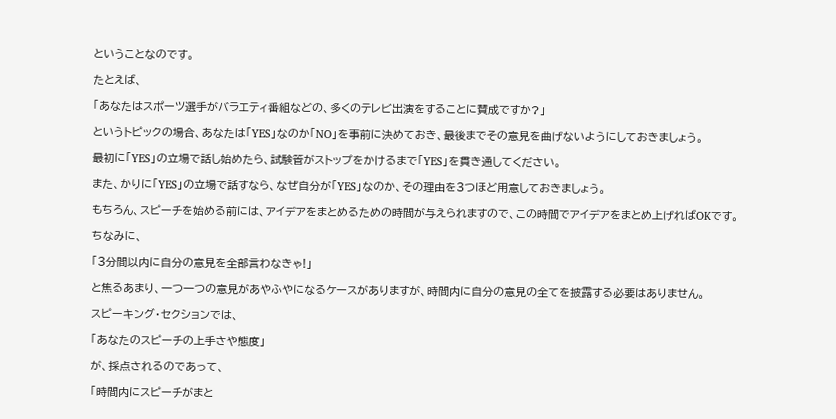ということなのです。

たとえば、

「あなたはスポーツ選手がバラエティ番組などの、多くのテレビ出演をすることに賛成ですか?」

というトピックの場合、あなたは「YES」なのか「NO」を事前に決めておき、最後までその意見を曲げないようにしておきましょう。

最初に「YES」の立場で話し始めたら、試験管がストップをかけるまで「YES」を貫き通してください。

また、かりに「YES」の立場で話すなら、なぜ自分が「YES」なのか、その理由を3つほど用意しておきましょう。

もちろん、スピーチを始める前には、アイデアをまとめるための時間が与えられますので、この時間でアイデアをまとめ上げればOKです。

ちなみに、

「3分間以内に自分の意見を全部言わなきゃ!」

と焦るあまり、一つ一つの意見があやふやになるケースがありますが、時間内に自分の意見の全てを披露する必要はありません。

スピーキング・セクションでは、

「あなたのスピーチの上手さや態度」

が、採点されるのであって、

「時間内にスピーチがまと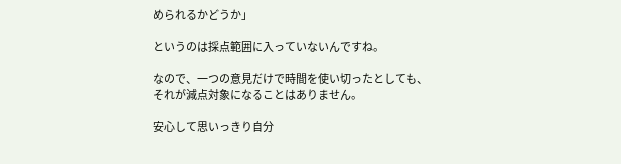められるかどうか」

というのは採点範囲に入っていないんですね。

なので、一つの意見だけで時間を使い切ったとしても、それが減点対象になることはありません。

安心して思いっきり自分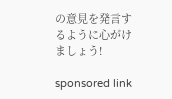の意見を発言するように心がけましょう!

sponsored link